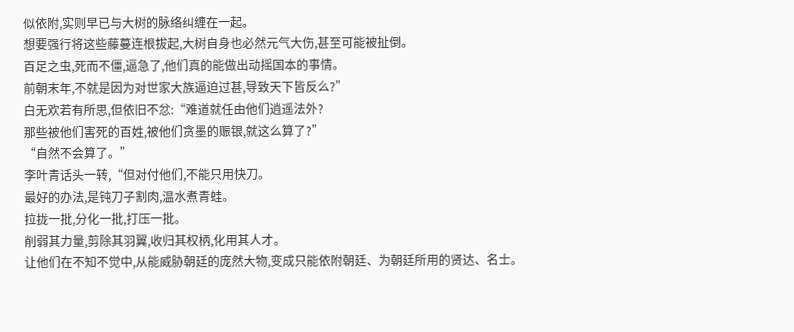似依附,实则早已与大树的脉络纠缠在一起。
想要强行将这些藤蔓连根拔起,大树自身也必然元气大伤,甚至可能被扯倒。
百足之虫,死而不僵,逼急了,他们真的能做出动摇国本的事情。
前朝末年,不就是因为对世家大族逼迫过甚,导致天下皆反么?”
白无欢若有所思,但依旧不忿:“难道就任由他们逍遥法外?
那些被他们害死的百姓,被他们贪墨的赈银,就这么算了?”
“自然不会算了。”
李叶青话头一转,“但对付他们,不能只用快刀。
最好的办法,是钝刀子割肉,温水煮青蛙。
拉拢一批,分化一批,打压一批。
削弱其力量,剪除其羽翼,收归其权柄,化用其人才。
让他们在不知不觉中,从能威胁朝廷的庞然大物,变成只能依附朝廷、为朝廷所用的贤达、名士。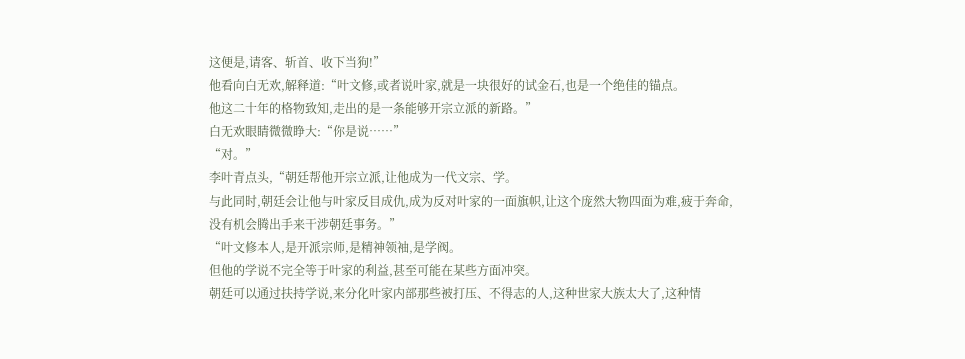这便是,请客、斩首、收下当狗!”
他看向白无欢,解释道:“叶文修,或者说叶家,就是一块很好的试金石,也是一个绝佳的锚点。
他这二十年的格物致知,走出的是一条能够开宗立派的新路。”
白无欢眼睛微微睁大:“你是说……”
“对。”
李叶青点头,“朝廷帮他开宗立派,让他成为一代文宗、学。
与此同时,朝廷会让他与叶家反目成仇,成为反对叶家的一面旗帜,让这个庞然大物四面为难,疲于奔命,没有机会腾出手来干涉朝廷事务。”
“叶文修本人,是开派宗师,是精神领袖,是学阀。
但他的学说不完全等于叶家的利益,甚至可能在某些方面冲突。
朝廷可以通过扶持学说,来分化叶家内部那些被打压、不得志的人,这种世家大族太大了,这种情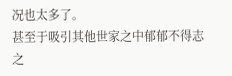况也太多了。
甚至于吸引其他世家之中郁郁不得志之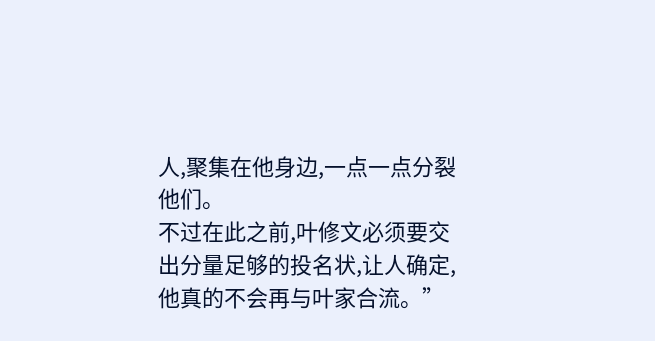人,聚集在他身边,一点一点分裂他们。
不过在此之前,叶修文必须要交出分量足够的投名状,让人确定,他真的不会再与叶家合流。”